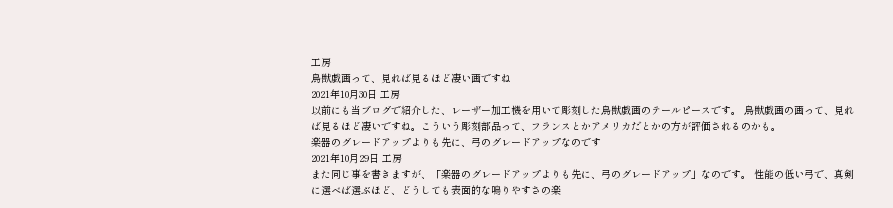工房
鳥獣戯画って、見れば見るほど凄い画ですね
2021年10月30日 工房
以前にも当ブログで紹介した、レーザー加工機を用いて彫刻した鳥獣戯画のテールピースです。 鳥獣戯画の画って、見れば見るほど凄いですね。こういう彫刻部品って、フランスとかアメリカだとかの方が評価されるのかも。
楽器のグレードアップよりも先に、弓のグレードアップなのです
2021年10月29日 工房
また同じ事を書きますが、「楽器のグレードアップよりも先に、弓のグレードアップ」なのです。 性能の低い弓で、真剣に選べば選ぶほど、どうしても表面的な鳴りやすさの楽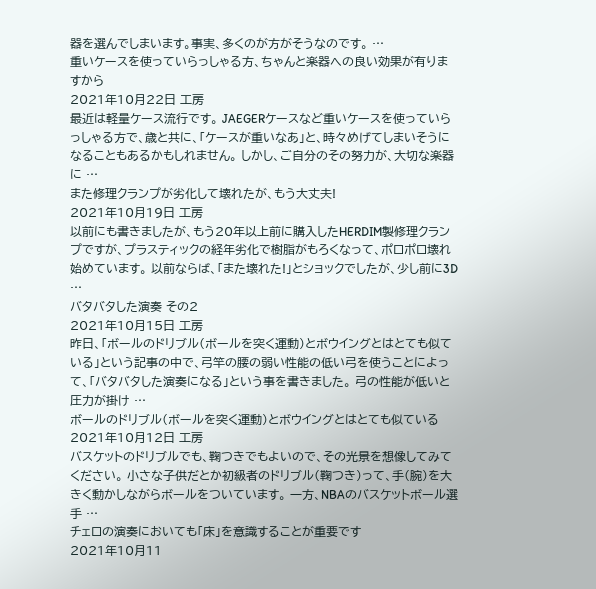器を選んでしまいます。事実、多くのが方がそうなのです。 …
重いケースを使っていらっしゃる方、ちゃんと楽器への良い効果が有りますから
2021年10月22日 工房
最近は軽量ケース流行です。 JAEGERケースなど重いケースを使っていらっしゃる方で、歳と共に、「ケースが重いなあ」と、時々めげてしまいそうになることもあるかもしれません。 しかし、ご自分のその努力が、大切な楽器に …
また修理クランプが劣化して壊れたが、もう大丈夫!
2021年10月19日 工房
以前にも書きましたが、もう20年以上前に購入したHERDIM製修理クランプですが、プラスティックの経年劣化で樹脂がもろくなって、ポロポロ壊れ始めています。 以前ならば、「また壊れた!」とショックでしたが、少し前に3D …
バタバタした演奏 その2
2021年10月15日 工房
昨日、「ボールのドリブル(ボールを突く運動)とボウイングとはとても似ている」という記事の中で、弓竿の腰の弱い性能の低い弓を使うことによって、「バタバタした演奏になる」という事を書きました。 弓の性能が低いと圧力が掛け …
ボールのドリブル(ボールを突く運動)とボウイングとはとても似ている
2021年10月12日 工房
バスケットのドリブルでも、鞠つきでもよいので、その光景を想像してみてください。 小さな子供だとか初級者のドリブル(鞠つき)って、手(腕)を大きく動かしながらボールをついています。 一方、NBAのバスケットボール選手 …
チェロの演奏においても「床」を意識することが重要です
2021年10月11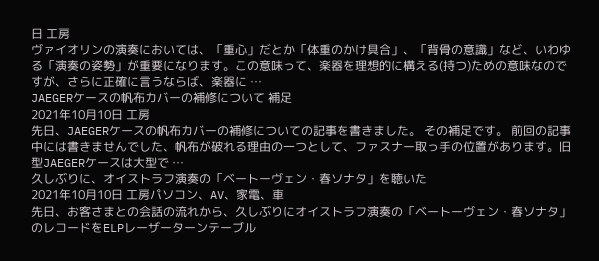日 工房
ヴァイオリンの演奏においては、「重心」だとか「体重のかけ具合」、「背骨の意識」など、いわゆる「演奏の姿勢」が重要になります。この意味って、楽器を理想的に構える(持つ)ための意味なのですが、さらに正確に言うならば、楽器に …
JAEGERケースの帆布カバーの補修について 補足
2021年10月10日 工房
先日、JAEGERケースの帆布カバーの補修についての記事を書きました。 その補足です。 前回の記事中には書きませんでした、帆布が破れる理由の一つとして、ファスナー取っ手の位置があります。旧型JAEGERケースは大型で …
久しぶりに、オイストラフ演奏の「ベートーヴェン・春ソナタ」を聴いた
2021年10月10日 工房パソコン、AV、家電、車
先日、お客さまとの会話の流れから、久しぶりにオイストラフ演奏の「ベートーヴェン・春ソナタ」のレコードをELPレーザーターンテーブル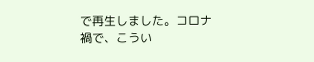で再生しました。コロナ禍で、こうい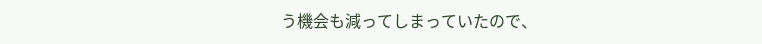う機会も減ってしまっていたので、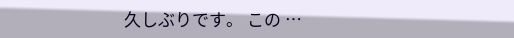久しぶりです。 この …